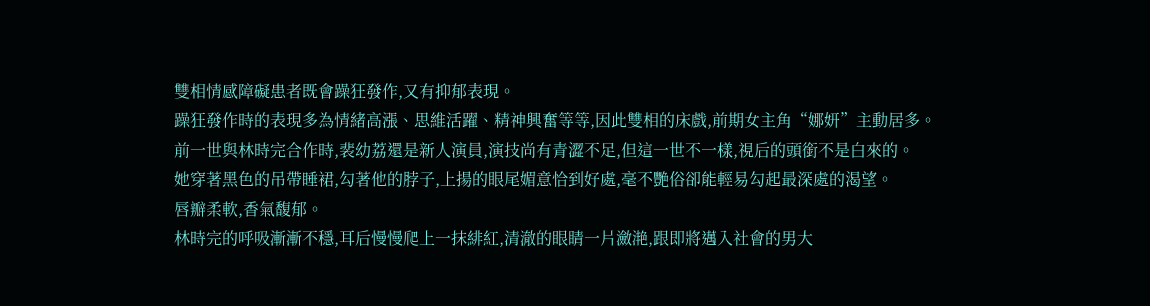雙相情感障礙患者既會躁狂發作,又有抑郁表現。
躁狂發作時的表現多為情緒高漲、思維活躍、精神興奮等等,因此雙相的床戲,前期女主角“娜妍”主動居多。
前一世與林時完合作時,裴幼荔還是新人演員,演技尚有青澀不足,但這一世不一樣,視后的頭銜不是白來的。
她穿著黑色的吊帶睡裙,勾著他的脖子,上揚的眼尾媚意恰到好處,毫不艷俗卻能輕易勾起最深處的渴望。
唇瓣柔軟,香氣馥郁。
林時完的呼吸漸漸不穩,耳后慢慢爬上一抹緋紅,清澈的眼睛一片瀲滟,跟即將邁入社會的男大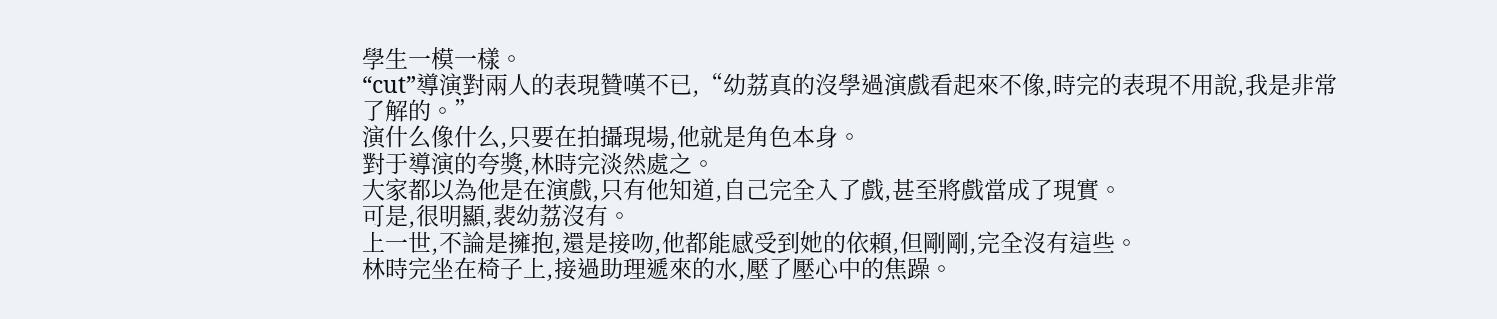學生一模一樣。
“cut”導演對兩人的表現贊嘆不已,“幼荔真的沒學過演戲看起來不像,時完的表現不用說,我是非常了解的。”
演什么像什么,只要在拍攝現場,他就是角色本身。
對于導演的夸獎,林時完淡然處之。
大家都以為他是在演戲,只有他知道,自己完全入了戲,甚至將戲當成了現實。
可是,很明顯,裴幼荔沒有。
上一世,不論是擁抱,還是接吻,他都能感受到她的依賴,但剛剛,完全沒有這些。
林時完坐在椅子上,接過助理遞來的水,壓了壓心中的焦躁。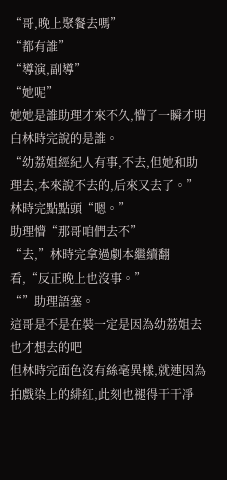“哥,晚上聚餐去嗎”
“都有誰”
“導演,副導”
“她呢”
她她是誰助理才來不久,懵了一瞬才明白林時完說的是誰。
“幼荔姐經紀人有事,不去,但她和助理去,本來說不去的,后來又去了。”
林時完點點頭“嗯。”
助理懵“那哥咱們去不”
“去,”林時完拿過劇本繼續翻看,“反正晚上也沒事。”
“”助理語塞。
這哥是不是在裝一定是因為幼荔姐去也才想去的吧
但林時完面色沒有絲毫異樣,就連因為拍戲染上的緋紅,此刻也褪得干干凈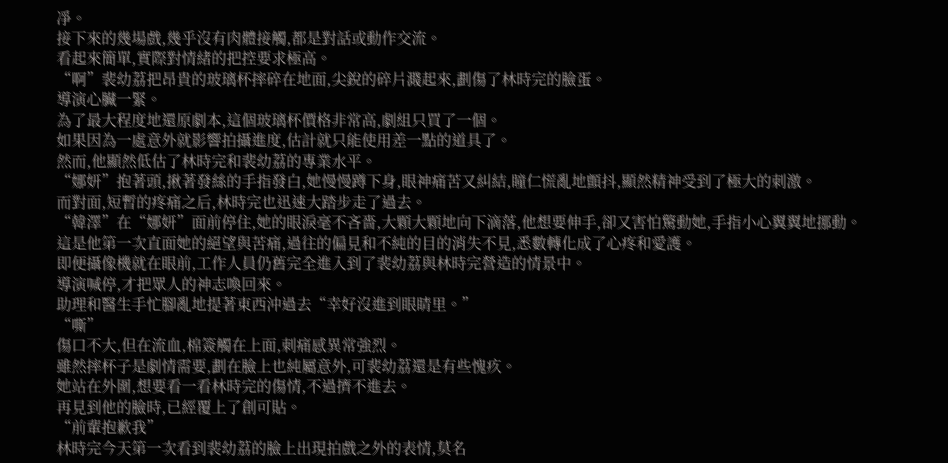凈。
接下來的幾場戲,幾乎沒有肉體接觸,都是對話或動作交流。
看起來簡單,實際對情緒的把控要求極高。
“啊”裴幼荔把昂貴的玻璃杯摔碎在地面,尖銳的碎片濺起來,劃傷了林時完的臉蛋。
導演心臟一緊。
為了最大程度地還原劇本,這個玻璃杯價格非常高,劇組只買了一個。
如果因為一處意外就影響拍攝進度,估計就只能使用差一點的道具了。
然而,他顯然低估了林時完和裴幼荔的專業水平。
“娜妍”抱著頭,揪著發絲的手指發白,她慢慢蹲下身,眼神痛苦又糾結,瞳仁慌亂地顫抖,顯然精神受到了極大的刺激。
而對面,短暫的疼痛之后,林時完也迅速大踏步走了過去。
“韓澤”在“娜妍”面前停住,她的眼淚毫不吝嗇,大顆大顆地向下滴落,他想要伸手,卻又害怕驚動她,手指小心翼翼地挪動。
這是他第一次直面她的絕望與苦痛,過往的偏見和不純的目的消失不見,悉數轉化成了心疼和愛護。
即便攝像機就在眼前,工作人員仍舊完全進入到了裴幼荔與林時完營造的情景中。
導演喊停,才把眾人的神志喚回來。
助理和醫生手忙腳亂地提著東西沖過去“幸好沒進到眼睛里。”
“嘶”
傷口不大,但在流血,棉簽觸在上面,刺痛感異常強烈。
雖然摔杯子是劇情需要,劃在臉上也純屬意外,可裴幼荔還是有些愧疚。
她站在外圍,想要看一看林時完的傷情,不過擠不進去。
再見到他的臉時,已經覆上了創可貼。
“前輩抱歉我”
林時完今天第一次看到裴幼荔的臉上出現拍戲之外的表情,莫名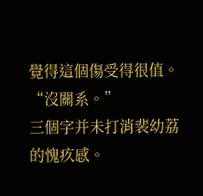覺得這個傷受得很值。
“沒關系。”
三個字并未打消裴幼荔的愧疚感。